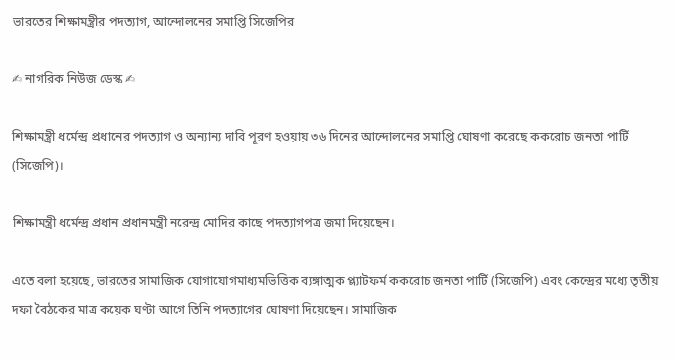ভারতের শিক্ষামন্ত্রীর পদত্যাগ, আন্দোলনের সমাপ্তি সিজেপির

✍ নাগরিক নিউজ ডেস্ক ✍

শিক্ষামন্ত্রী ধর্মেন্দ্র প্রধানের পদত্যাগ ও অন্যান্য দাবি পূরণ হওয়ায় ৩৬ দিনের আন্দোলনের সমাপ্তি ঘোষণা করেছে ককরোচ জনতা পার্টি (সিজেপি)।

শিক্ষামন্ত্রী ধর্মেন্দ্র প্রধান প্রধানমন্ত্রী নরেন্দ্র মোদির কাছে পদত্যাগপত্র জমা দিয়েছেন।

এতে বলা হয়েছে, ভারতের সামাজিক যোগাযোগমাধ্যমভিত্তিক ব্যঙ্গাত্মক প্ল্যাটফর্ম ককরোচ জনতা পার্টি (সিজেপি) এবং কেন্দ্রের মধ্যে তৃতীয় দফা বৈঠকের মাত্র কয়েক ঘণ্টা আগে তিনি পদত্যাগের ঘোষণা দিয়েছেন। সামাজিক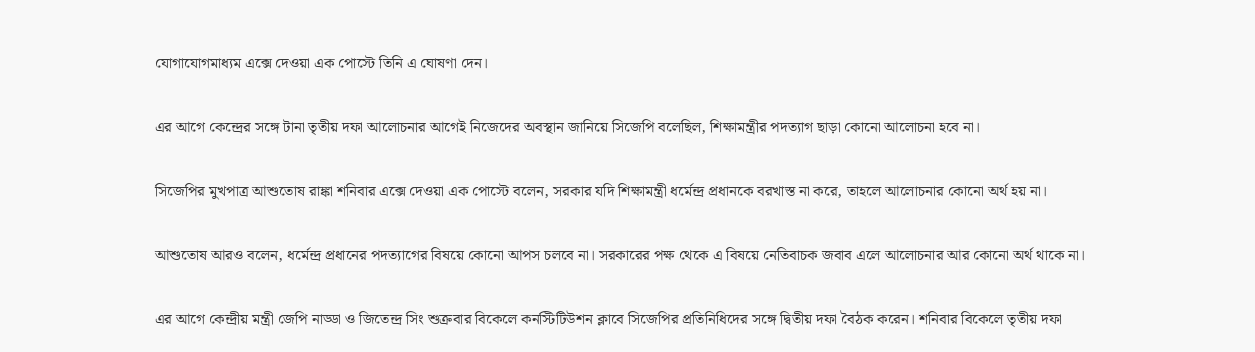যোগাযোগমাধ্যম এক্সে দেওয়া এক পোস্টে তিনি এ ঘোষণা দেন।

এর আগে কেন্দ্রের সঙ্গে টানা তৃতীয় দফা আলোচনার আগেই নিজেদের অবস্থান জানিয়ে সিজেপি বলেছিল, শিক্ষামন্ত্রীর পদত্যাগ ছাড়া কোনো আলোচনা হবে না।

সিজেপির মুখপাত্র আশুতোষ রাঙ্কা শনিবার এক্সে দেওয়া এক পোস্টে বলেন, সরকার যদি শিক্ষামন্ত্রী ধর্মেন্দ্র প্রধানকে বরখাস্ত না করে, তাহলে আলোচনার কোনো অর্থ হয় না।

আশুতোষ আরও বলেন, ধর্মেন্দ্র প্রধানের পদত্যাগের বিষয়ে কোনো আপস চলবে না। সরকারের পক্ষ থেকে এ বিষয়ে নেতিবাচক জবাব এলে আলোচনার আর কোনো অর্থ থাকে না।

এর আগে কেন্দ্রীয় মন্ত্রী জেপি নাড্ডা ও জিতেন্দ্র সিং শুক্রবার বিকেলে কনস্টিটিউশন ক্লাবে সিজেপির প্রতিনিধিদের সঙ্গে দ্বিতীয় দফা বৈঠক করেন। শনিবার বিকেলে তৃতীয় দফা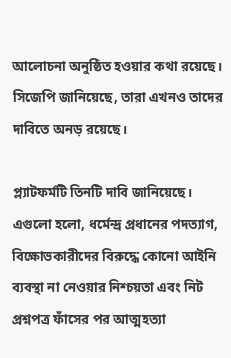আলোচনা অনুষ্ঠিত হওয়ার কথা রয়েছে। সিজেপি জানিয়েছে, তারা এখনও তাদের দাবিতে অনড় রয়েছে।

প্ল্যাটফর্মটি তিনটি দাবি জানিয়েছে। এগুলো হলো, ধর্মেন্দ্র প্রধানের পদত্যাগ, বিক্ষোভকারীদের বিরুদ্ধে কোনো আইনি ব্যবস্থা না নেওয়ার নিশ্চয়তা এবং নিট প্রশ্নপত্র ফাঁসের পর আত্মহত্যা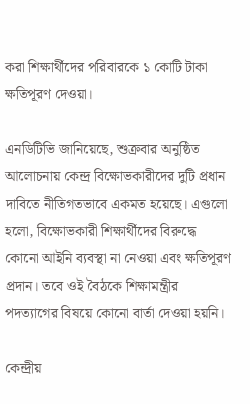করা শিক্ষার্থীদের পরিবারকে ১ কোটি টাকা ক্ষতিপূরণ দেওয়া।

এনডিটিভি জানিয়েছে, শুক্রবার অনুষ্ঠিত আলোচনায় কেন্দ্র বিক্ষোভকারীদের দুটি প্রধান দাবিতে নীতিগতভাবে একমত হয়েছে। এগুলো হলো, বিক্ষোভকারী শিক্ষার্থীদের বিরুদ্ধে কোনো আইনি ব্যবস্থা না নেওয়া এবং ক্ষতিপূরণ প্রদান। তবে ওই বৈঠকে শিক্ষামন্ত্রীর পদত্যাগের বিষয়ে কোনো বার্তা দেওয়া হয়নি।

কেন্দ্রীয়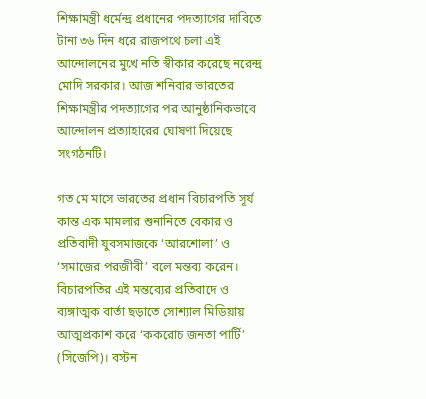শিক্ষামন্ত্রী ধর্মেন্দ্র প্রধানের পদত্যাগের দাবিতে টানা ৩৬ দিন ধরে রাজপথে চলা এই আন্দোলনের মুখে নতি স্বীকার করেছে নরেন্দ্র মোদি সরকার। আজ শনিবার ভারতের শিক্ষামন্ত্রীর পদত্যাগের পর আনুষ্ঠানিকভাবে আন্দোলন প্রত্যাহারের ঘোষণা দিয়েছে সংগঠনটি।

গত মে মাসে ভারতের প্রধান বিচারপতি সূর্য কান্ত এক মামলার শুনানিতে বেকার ও প্রতিবাদী যুবসমাজকে ‘আরশোলা’ ও ‘সমাজের পরজীবী’ বলে মন্তব্য করেন। বিচারপতির এই মন্তব্যের প্রতিবাদে ও ব্যঙ্গাত্মক বার্তা ছড়াতে সোশ্যাল মিডিয়ায় আত্মপ্রকাশ করে ‘ককরোচ জনতা পার্টি’ (সিজেপি)। বস্টন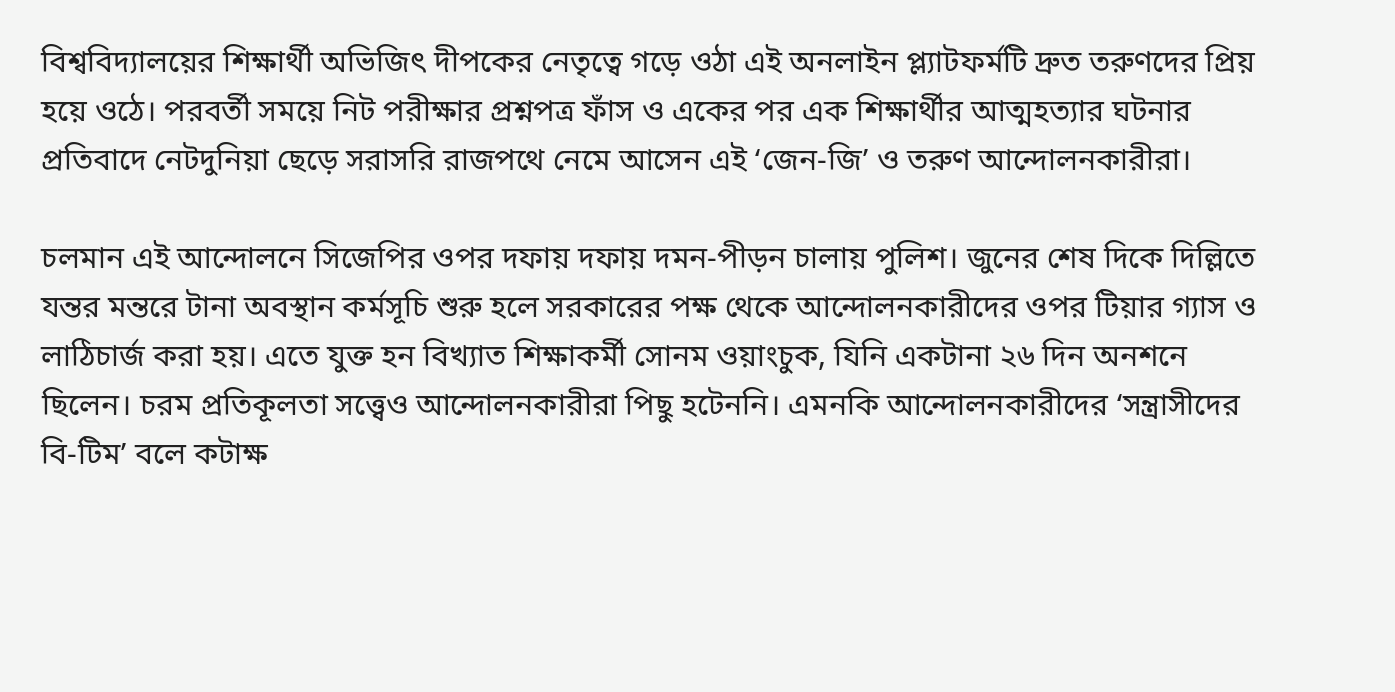বিশ্ববিদ্যালয়ের শিক্ষার্থী অভিজিৎ দীপকের নেতৃত্বে গড়ে ওঠা এই অনলাইন প্ল্যাটফর্মটি দ্রুত তরুণদের প্রিয় হয়ে ওঠে। পরবর্তী সময়ে নিট পরীক্ষার প্রশ্নপত্র ফাঁস ও একের পর এক শিক্ষার্থীর আত্মহত্যার ঘটনার প্রতিবাদে নেটদুনিয়া ছেড়ে সরাসরি রাজপথে নেমে আসেন এই ‘জেন-জি’ ও তরুণ আন্দোলনকারীরা।

চলমান এই আন্দোলনে সিজেপির ওপর দফায় দফায় দমন-পীড়ন চালায় পুলিশ। জুনের শেষ দিকে দিল্লিতে যন্তর মন্তরে টানা অবস্থান কর্মসূচি শুরু হলে সরকারের পক্ষ থেকে আন্দোলনকারীদের ওপর টিয়ার গ্যাস ও লাঠিচার্জ করা হয়। এতে যুক্ত হন বিখ্যাত শিক্ষাকর্মী সোনম ওয়াংচুক, যিনি একটানা ২৬ দিন অনশনে ছিলেন। চরম প্রতিকূলতা সত্ত্বেও আন্দোলনকারীরা পিছু হটেননি। এমনকি আন্দোলনকারীদের ‘সন্ত্রাসীদের বি-টিম’ বলে কটাক্ষ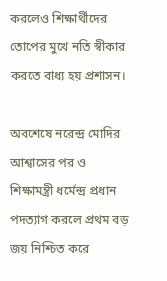করলেও শিক্ষার্থীদের তোপের মুখে নতি স্বীকার করতে বাধ্য হয় প্রশাসন।

অবশেষে নরেন্দ্র মোদির আশ্বাসের পর ও শিক্ষামন্ত্রী ধর্মেন্দ্র প্রধান পদত্যাগ করলে প্রথম বড় জয় নিশ্চিত করে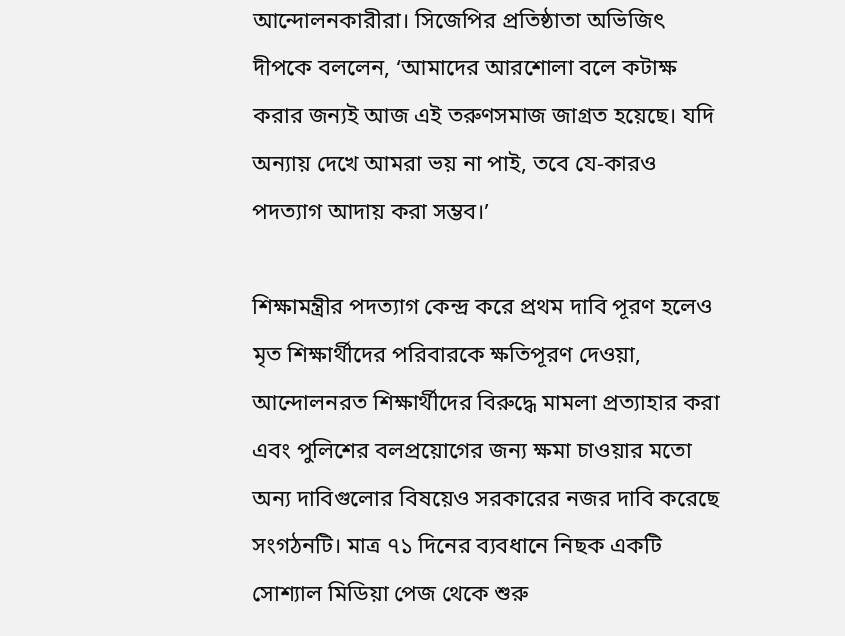আন্দোলনকারীরা। সিজেপির প্রতিষ্ঠাতা অভিজিৎ দীপকে বললেন, ‘আমাদের আরশোলা বলে কটাক্ষ করার জন্যই আজ এই তরুণসমাজ জাগ্রত হয়েছে। যদি অন্যায় দেখে আমরা ভয় না পাই, তবে যে-কারও পদত্যাগ আদায় করা সম্ভব।’

শিক্ষামন্ত্রীর পদত্যাগ কেন্দ্র করে প্রথম দাবি পূরণ হলেও মৃত শিক্ষার্থীদের পরিবারকে ক্ষতিপূরণ দেওয়া, আন্দোলনরত শিক্ষার্থীদের বিরুদ্ধে মামলা প্রত্যাহার করা এবং পুলিশের বলপ্রয়োগের জন্য ক্ষমা চাওয়ার মতো অন্য দাবিগুলোর বিষয়েও সরকারের নজর দাবি করেছে সংগঠনটি। মাত্র ৭১ দিনের ব্যবধানে নিছক একটি সোশ্যাল মিডিয়া পেজ থেকে শুরু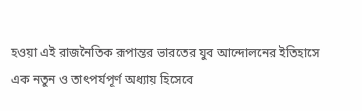হওয়া এই রাজনৈতিক রূপান্তর ভারতের যুব আন্দোলনের ইতিহাসে এক নতুন ও তাৎপর্যপূর্ণ অধ্যায় হিসেবে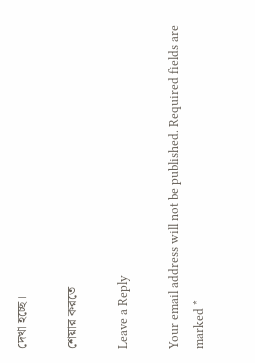দেখা হচ্ছে।

শেয়ার করতে

Leave a Reply

Your email address will not be published. Required fields are marked *